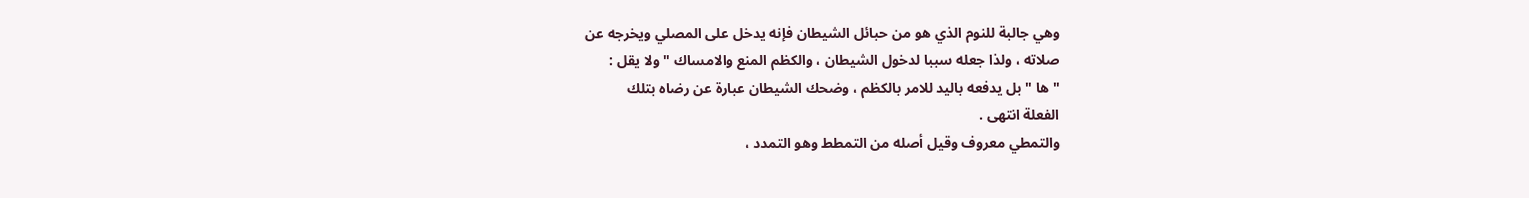وهي جالبة للنوم الذي هو من حبائل الشيطان فإنه يدخل على المصلي ويخرجه عن
صلاته ، ولذا جعله سببا لدخول الشيطان ، والكظم المنع والامساك " ولا يقل :
" ها " بل يدفعه باليد للامر بالكظم ، وضحك الشيطان عبارة عن رضاه بتلك
الفعلة انتهى .
والتمطي معروف وقيل أصله من التمطط وهو التمدد ،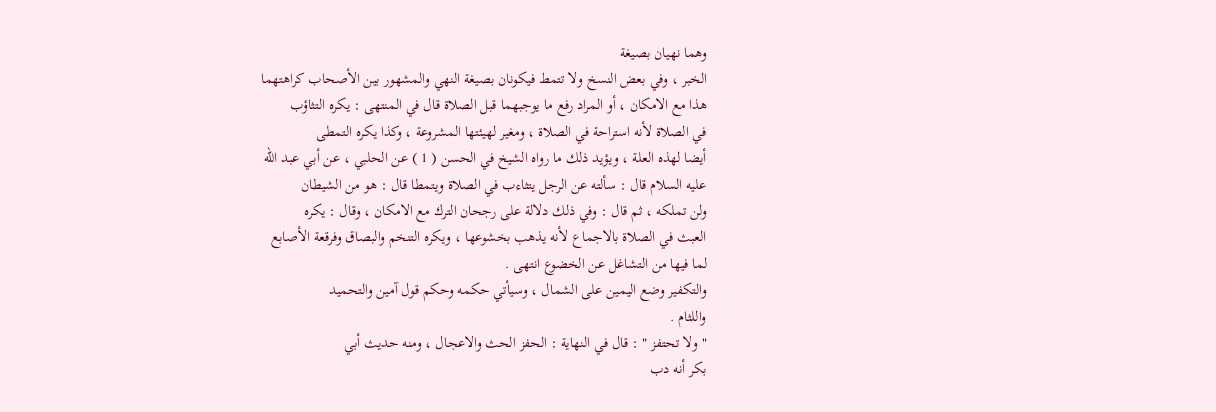وهما نهيان بصيغة
الخبر ، وفي بعض النسخ ولا تتمط فيكونان بصيغة النهي والمشهور بين الأصحاب كراهتهما
هذا مع الامكان ، أو المراد رفع ما يوجبهما قبل الصلاة قال في المنتهى : يكره التثاؤب
في الصلاة لأنه استراحة في الصلاة ، ومغير لهيئتها المشروعة ، وكذا يكره التمطى
أيضا لهذه العلة ، ويؤيد ذلك ما رواه الشيخ في الحسن ( 1 ) عن الحلبي ، عن أبي عبد الله
عليه السلام قال : سألته عن الرجل يتثاءب في الصلاة ويتمطا قال : هو من الشيطان
ولن تملكه ، ثم قال : وفي ذلك دلالة على رجحان الترك مع الامكان ، وقال : يكره
العبث في الصلاة بالاجماع لأنه يذهب بخشوعها ، ويكره التنخم والبصاق وفرقعة الأصابع
لما فيها من التشاغل عن الخضوع انتهى .
والتكفير وضع اليمين على الشمال ، وسيأتي حكمه وحكم قول آمين والتحميد
واللثام .
" ولا تحتفز " : قال في النهاية : الحفز الحث والاعجال ، ومنه حديث أبي
بكر أنه دب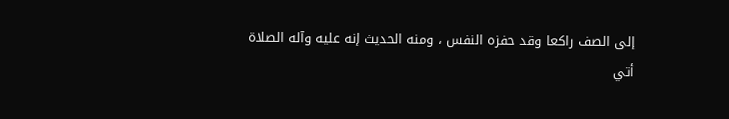إلى الصف راكعا وقد حفزه النفس ، ومنه الحديث إنه عليه وآله الصلاة
أتي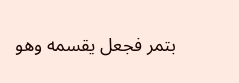بتمر فجعل يقسمه وهو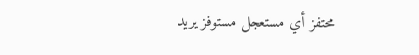محتفز أي مستعجل مستوفز يريد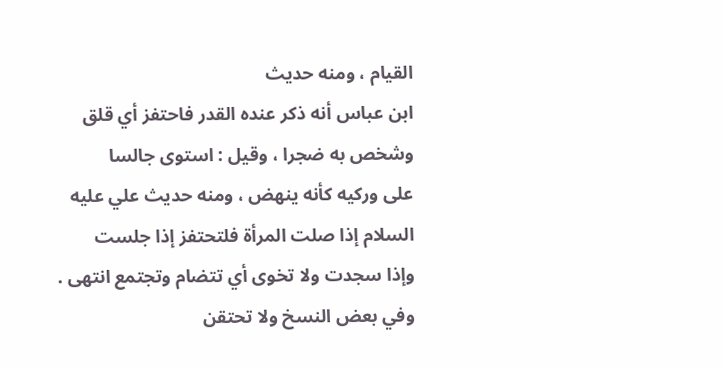القيام ، ومنه حديث
ابن عباس أنه ذكر عنده القدر فاحتفز أي قلق وشخص به ضجرا ، وقيل : استوى جالسا
على وركيه كأنه ينهض ، ومنه حديث علي عليه السلام إذا صلت المرأة فلتحتفز إذا جلست
وإذا سجدت ولا تخوى أي تتضام وتجتمع انتهى .
وفي بعض النسخ ولا تحتقن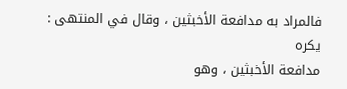فالمراد به مدافعة الأخبثين ، وقال في المنتهى : يكره
مدافعة الأخبثين ، وهو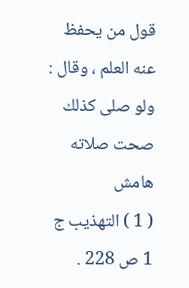قول من يحفظ عنه العلم ، وقال : ولو صلى كذلك صحت صلاته
هامش
( 1 ) التهذيب ج 1 ص 228 .